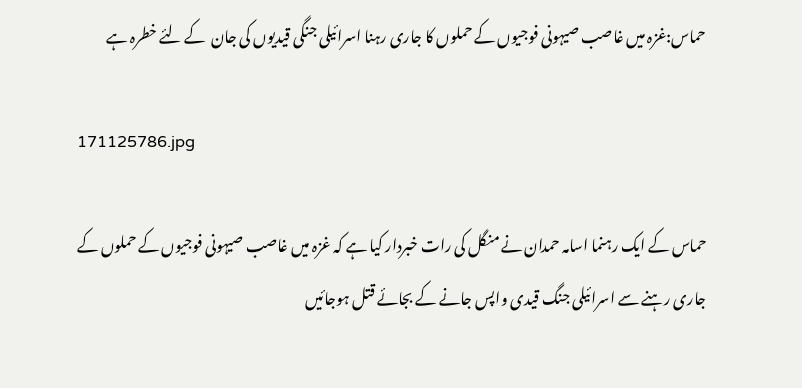حماس:غزہ میں غاصب صیہونی فوجیوں کے حملوں کا جاری رہنا اسرائیلی جنگی قیدیوں کی جان  کے لئے خطرہ ہے

171125786.jpg

حماس کے ایک رہنما اسامہ حمدان نے منگل کی رات خبردار کیا ہے کہ غزہ میں غاصب صیہونی فوجیوں کے حملوں کے جاری رہنے سے اسرائیلی جنگ قیدی واپس جانے کے بجائے قتل ہوجائيں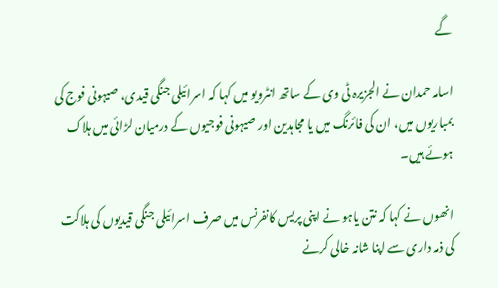گے

اسامہ حمدان نے الجزیرہ ٹی وی کے ساتھ انٹرویو میں کہا کہ اسرائیلی جنگی قیدی، صیہونی فوج کی بمباریوں میں، ان کی فائرنگ میں یا مجاہدین اور صیہونی فوجیوں کے درمیان لڑائی میں ہلاک ہوئے ہیں۔

انھوں نے کہا کہ نتن یاہو نے اپنی پریس کانفرنس میں صرف اسرائیلی جنگی قیدیوں کی ہلاکت کی ذمہ داری سے اپنا شانہ خالی کرنے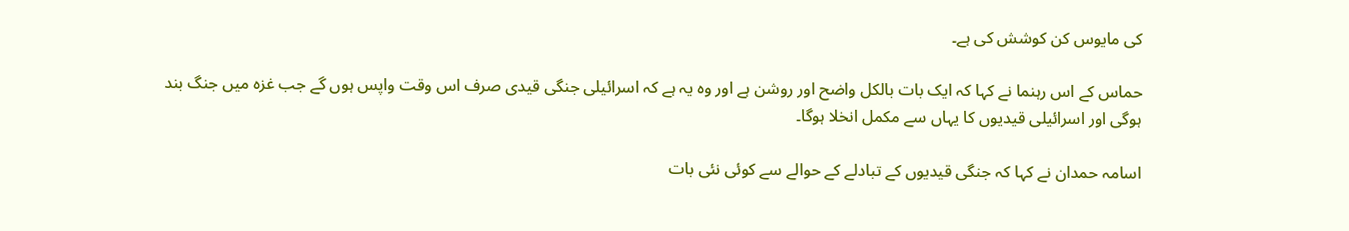کی مایوس کن کوشش کی ہے۔

حماس کے اس رہنما نے کہا کہ ایک بات بالکل واضح اور روشن ہے اور وہ یہ ہے کہ اسرائیلی جنگی قیدی صرف اس وقت واپس ہوں گے جب غزہ میں جنگ بند ہوگی اور اسرائیلی قیدیوں کا یہاں سے مکمل انخلا ہوگا۔

اسامہ حمدان نے کہا کہ جنگی قیدیوں کے تبادلے کے حوالے سے کوئی نئی بات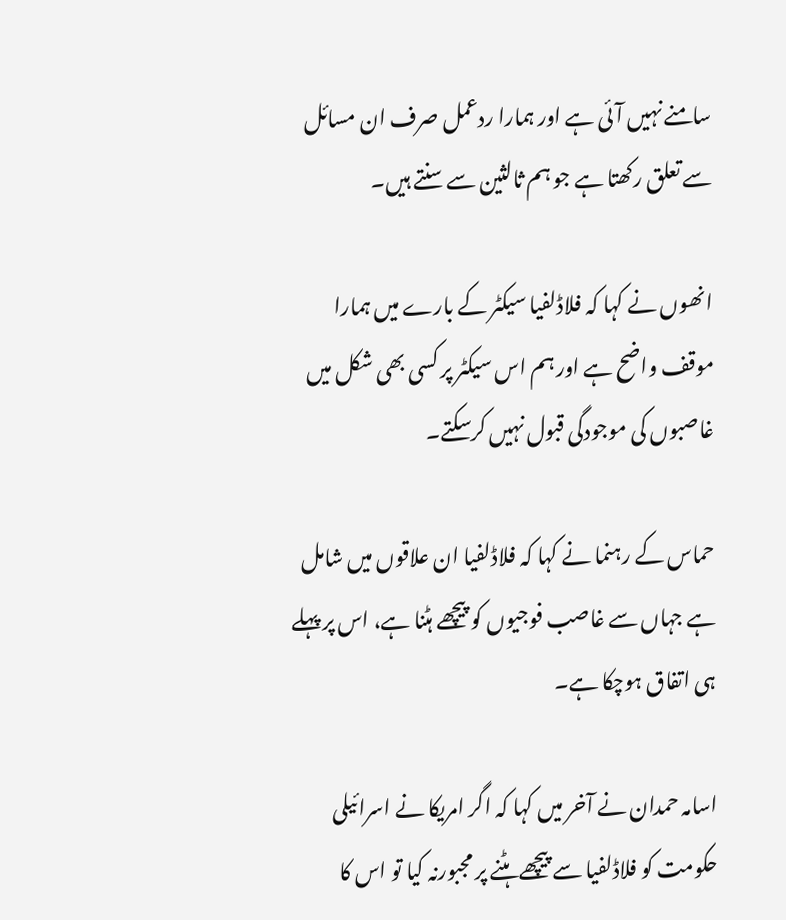سامنے نہیں آئی ہے اور ہمارا ردعمل صرف ان مسائل سے تعلق رکھتا ہے جو ہم ثالثین سے سنتے ہیں۔

انھوں نے کہا کہ فلاڈلفیا سیکٹر کے بارے میں ہمارا موقف واضح ہے اور ہم اس سیکٹر پر کسی بھی شکل میں غاصبوں کی موجودگی قبول نہیں کرسکتے۔

حماس کے رہنما نے کہا کہ فلاڈلفیا ان علاقوں میں شامل ہے جہاں سے غاصب فوجیوں کو پیچھے ہٹنا ہے، اس پر پہلے ہی اتفاق ہوچکا ہے۔

اسامہ حمدان نے آخر میں کہا کہ اگر امریکا نے اسرائيلی حکومت کو فلاڈلفیا سے پیچھے ہٹنے پر مجبورنہ کیا تو اس کا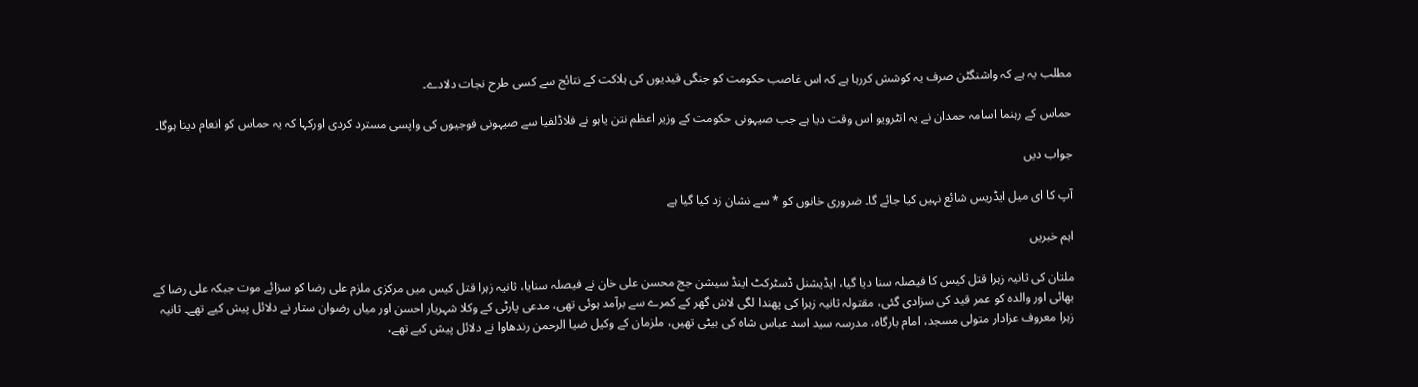مطلب یہ ہے کہ واشنگٹن صرف یہ کوشش کررہا ہے کہ اس غاصب حکومت کو جنگی قیدیوں کی ہلاکت کے نتائج سے کسی طرح نجات دلادے۔

حماس کے رہنما اسامہ حمدان نے یہ انٹرویو اس وقت دیا ہے جب صیہونی حکومت کے وزير اعظم نتن یاہو نے فلاڈلفیا سے صیہونی فوجیوں کی واپسی مسترد کردی اورکہا کہ یہ حماس کو انعام دینا ہوگا۔

جواب دیں

آپ کا ای میل ایڈریس شائع نہیں کیا جائے گا۔ ضروری خانوں کو * سے نشان زد کیا گیا ہے

اہم خبریں

ملتان کی ثانیہ زہرا قتل کیس کا فیصلہ سنا دیا گیا، ایڈیشنل ڈسٹرکٹ اینڈ سیشن جج محسن علی خان نے فیصلہ سنایا، ثانیہ زہرا قتل کیس میں مرکزی ملزم علی رضا کو سزائے موت جبکہ علی رضا کے بھائی اور والدہ کو عمر قید کی سزادی گئی، مقتولہ ثانیہ زہرا کی پھندا لگی لاش گھر کے کمرے سے برآمد ہوئی تھی، مدعی پارٹی کے وکلا شہریار احسن اور میاں رضوان ستار نے دلائل پیش کیے تھے۔ ثانیہ زہرا معروف عزادار متولی مسجد، امام بارگاہ، مدرسہ سید اسد عباس شاہ کی بیٹی تھیں، ملزمان کے وکیل ضیا الرحمن رندھاوا نے دلائل پیش کیے تھے،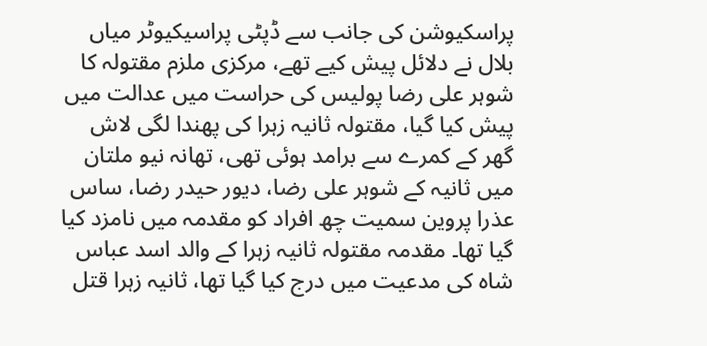پراسکیوشن کی جانب سے ڈپٹی پراسیکیوٹر میاں بلال نے دلائل پیش کیے تھے، مرکزی ملزم مقتولہ کا شوہر علی رضا پولیس کی حراست میں عدالت میں پیش کیا گیا، مقتولہ ثانیہ زہرا کی پھندا لگی لاش گھر کے کمرے سے برامد ہوئی تھی، تھانہ نیو ملتان میں ثانیہ کے شوہر علی رضا، دیور حیدر رضا، ساس عذرا پروین سمیت چھ افراد کو مقدمہ میں نامزد کیا گیا تھا۔ مقدمہ مقتولہ ثانیہ زہرا کے والد اسد عباس شاہ کی مدعیت میں درج کیا گیا تھا، ثانیہ زہرا قتل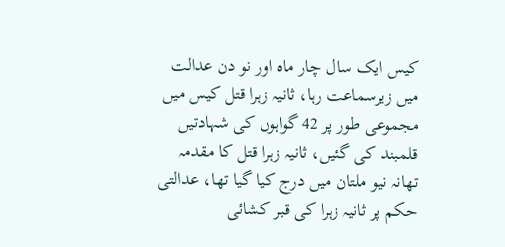کیس ایک سال چار ماہ اور نو دن عدالت میں زیرسماعت رہا، ثانیہ زہرا قتل کیس میں مجموعی طور پر 42 گواہوں کی شہادتیں قلمبند کی گئیں، ثانیہ زہرا قتل کا مقدمہ تھانہ نیو ملتان میں درج کیا گیا تھا، عدالتی حکم پر ثانیہ زہرا کی قبر کشائی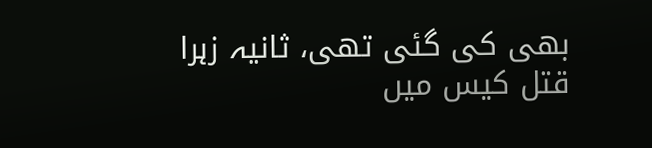بھی کی گئی تھی، ثانیہ زہرا قتل کیس میں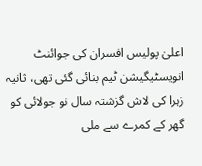اعلیٰ پولیس افسران کی جوائنٹ انویسٹیگیشن ٹیم بنائی گئی تھی، ثانیہ زہرا کی لاش گزشتہ سال نو جولائی کو گھر کے کمرے سے ملی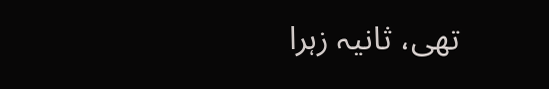تھی، ثانیہ زہرا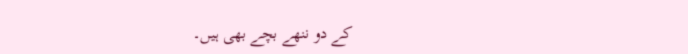کے دو ننھے بچے بھی ہیں۔